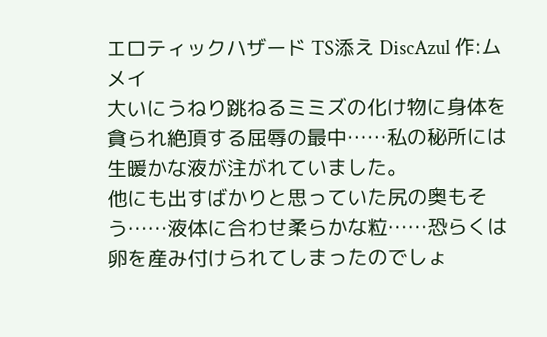エロティックハザード TS添え DiscAzul 作:ムメイ
大いにうねり跳ねるミミズの化け物に身体を貪られ絶頂する屈辱の最中……私の秘所には生暖かな液が注がれていました。
他にも出すばかりと思っていた尻の奥もそう……液体に合わせ柔らかな粒……恐らくは卵を産み付けられてしまったのでしょ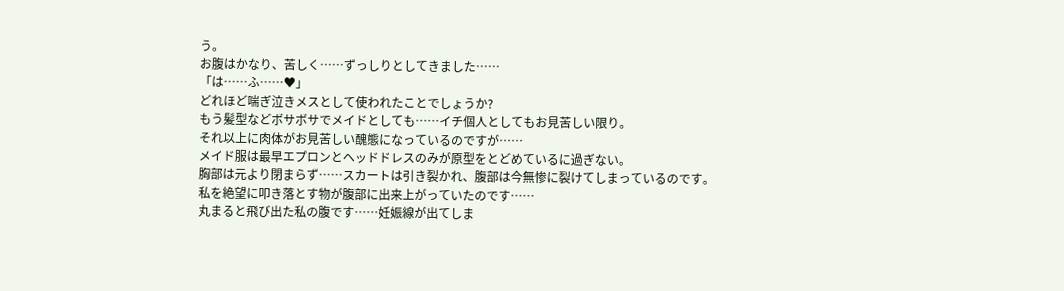う。
お腹はかなり、苦しく……ずっしりとしてきました……
「は……ふ……♥」
どれほど喘ぎ泣きメスとして使われたことでしょうか?
もう髪型などボサボサでメイドとしても……イチ個人としてもお見苦しい限り。
それ以上に肉体がお見苦しい醜態になっているのですが……
メイド服は最早エプロンとヘッドドレスのみが原型をとどめているに過ぎない。
胸部は元より閉まらず……スカートは引き裂かれ、腹部は今無惨に裂けてしまっているのです。
私を絶望に叩き落とす物が腹部に出来上がっていたのです……
丸まると飛び出た私の腹です……妊娠線が出てしま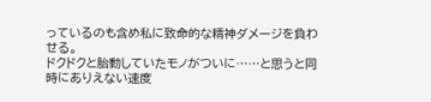っているのも含め私に致命的な精神ダメージを負わせる。
ドクドクと胎動していたモノがついに……と思うと同時にありえない速度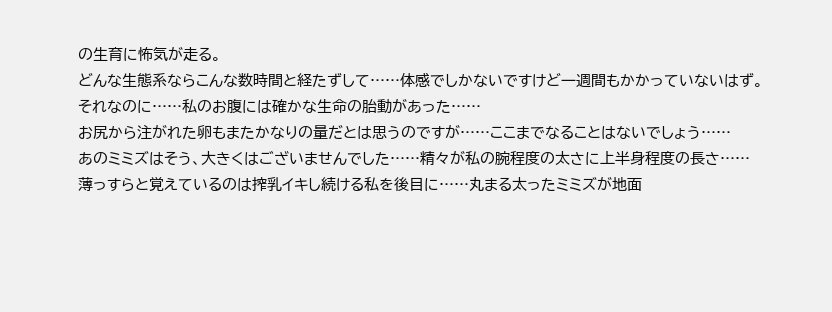の生育に怖気が走る。
どんな生態系ならこんな数時間と経たずして……体感でしかないですけど一週間もかかっていないはず。
それなのに……私のお腹には確かな生命の胎動があった……
お尻から注がれた卵もまたかなりの量だとは思うのですが……ここまでなることはないでしょう……
あのミミズはそう、大きくはございませんでした……精々が私の腕程度の太さに上半身程度の長さ……
薄っすらと覚えているのは搾乳イキし続ける私を後目に……丸まる太ったミミズが地面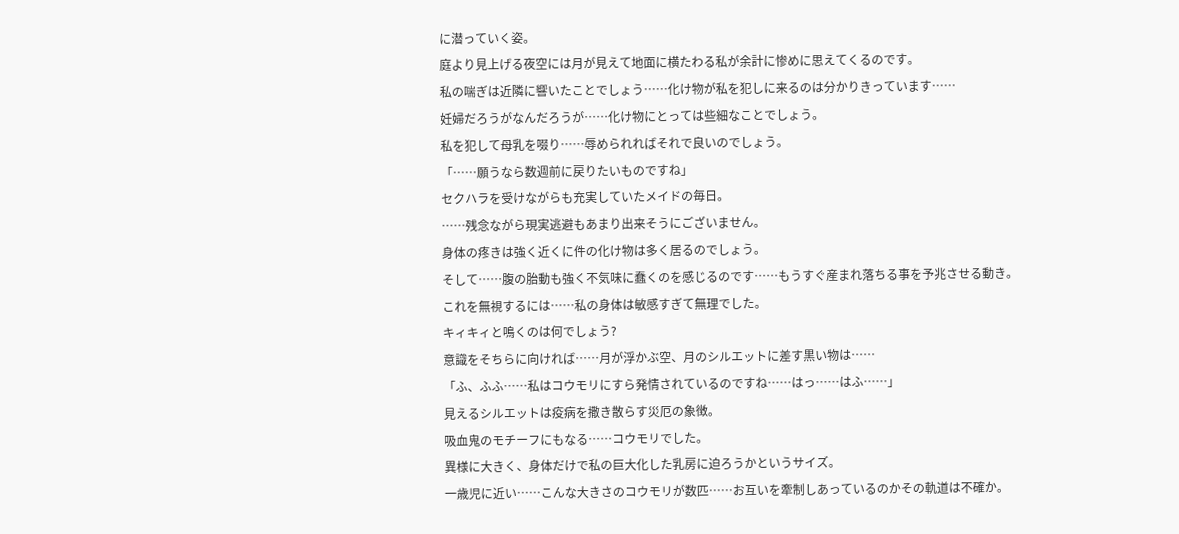に潜っていく姿。
庭より見上げる夜空には月が見えて地面に横たわる私が余計に惨めに思えてくるのです。
私の喘ぎは近隣に響いたことでしょう……化け物が私を犯しに来るのは分かりきっています……
妊婦だろうがなんだろうが……化け物にとっては些細なことでしょう。
私を犯して母乳を啜り……辱められればそれで良いのでしょう。
「……願うなら数週前に戻りたいものですね」
セクハラを受けながらも充実していたメイドの毎日。
……残念ながら現実逃避もあまり出来そうにございません。
身体の疼きは強く近くに件の化け物は多く居るのでしょう。
そして……腹の胎動も強く不気味に蠢くのを感じるのです……もうすぐ産まれ落ちる事を予兆させる動き。
これを無視するには……私の身体は敏感すぎて無理でした。
キィキィと鳴くのは何でしょう?
意識をそちらに向ければ……月が浮かぶ空、月のシルエットに差す黒い物は……
「ふ、ふふ……私はコウモリにすら発情されているのですね……はっ……はふ……」
見えるシルエットは疫病を撒き散らす災厄の象徴。
吸血鬼のモチーフにもなる……コウモリでした。
異様に大きく、身体だけで私の巨大化した乳房に迫ろうかというサイズ。
一歳児に近い……こんな大きさのコウモリが数匹……お互いを牽制しあっているのかその軌道は不確か。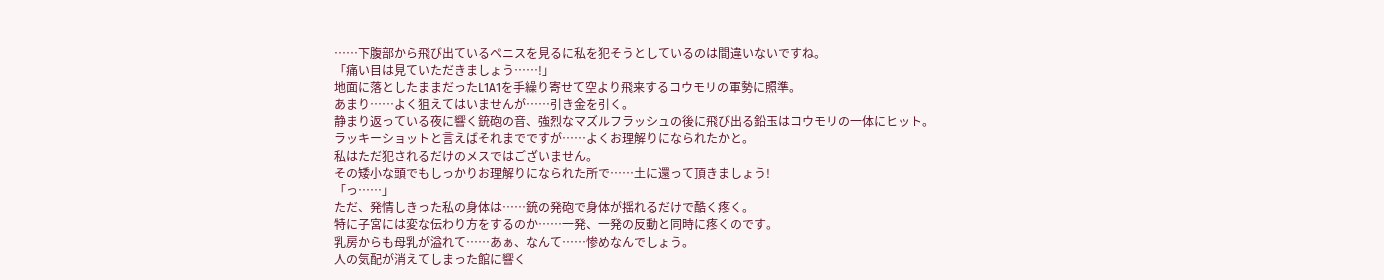……下腹部から飛び出ているペニスを見るに私を犯そうとしているのは間違いないですね。
「痛い目は見ていただきましょう……!」
地面に落としたままだったL1A1を手繰り寄せて空より飛来するコウモリの軍勢に照準。
あまり……よく狙えてはいませんが……引き金を引く。
静まり返っている夜に響く銃砲の音、強烈なマズルフラッシュの後に飛び出る鉛玉はコウモリの一体にヒット。
ラッキーショットと言えばそれまでですが……よくお理解りになられたかと。
私はただ犯されるだけのメスではございません。
その矮小な頭でもしっかりお理解りになられた所で……土に還って頂きましょう!
「っ……」
ただ、発情しきった私の身体は……銃の発砲で身体が揺れるだけで酷く疼く。
特に子宮には変な伝わり方をするのか……一発、一発の反動と同時に疼くのです。
乳房からも母乳が溢れて……あぁ、なんて……惨めなんでしょう。
人の気配が消えてしまった館に響く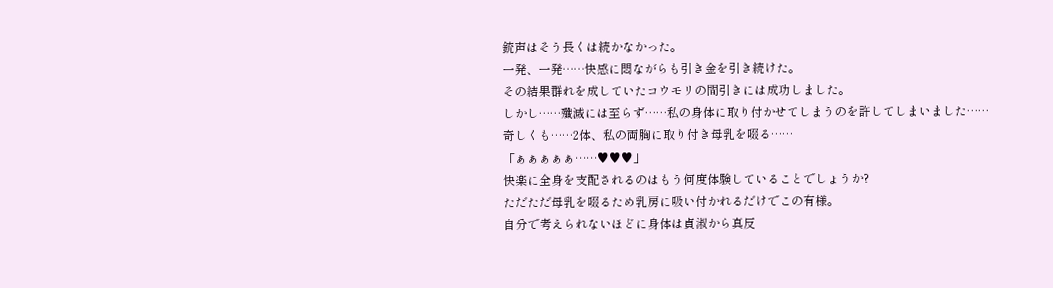銃声はそう長くは続かなかった。
一発、一発……快感に悶ながらも引き金を引き続けた。
その結果群れを成していたコウモリの間引きには成功しました。
しかし……殲滅には至らず……私の身体に取り付かせてしまうのを許してしまいました……
奇しくも……2体、私の両胸に取り付き母乳を啜る……
「ぁぁぁぁぁ……♥♥♥」
快楽に全身を支配されるのはもう何度体験していることでしょうか?
ただただ母乳を啜るため乳房に吸い付かれるだけでこの有様。
自分で考えられないほどに身体は貞淑から真反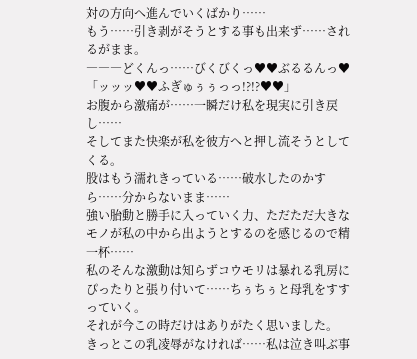対の方向へ進んでいくばかり……
もう……引き剥がそうとする事も出来ず……されるがまま。
―――どくんっ……びくびくっ♥♥ぶるるんっ♥
「ッッッ♥♥ふぎゅぅぅっっ!?!?♥♥」
お腹から激痛が……一瞬だけ私を現実に引き戻し……
そしてまた快楽が私を彼方へと押し流そうとしてくる。
股はもう濡れきっている……破水したのかすら……分からないまま……
強い胎動と勝手に入っていく力、ただただ大きなモノが私の中から出ようとするのを感じるので精一杯……
私のそんな激動は知らずコウモリは暴れる乳房にぴったりと張り付いて……ちぅちぅと母乳をすすっていく。
それが今この時だけはありがたく思いました。
きっとこの乳凌辱がなければ……私は泣き叫ぶ事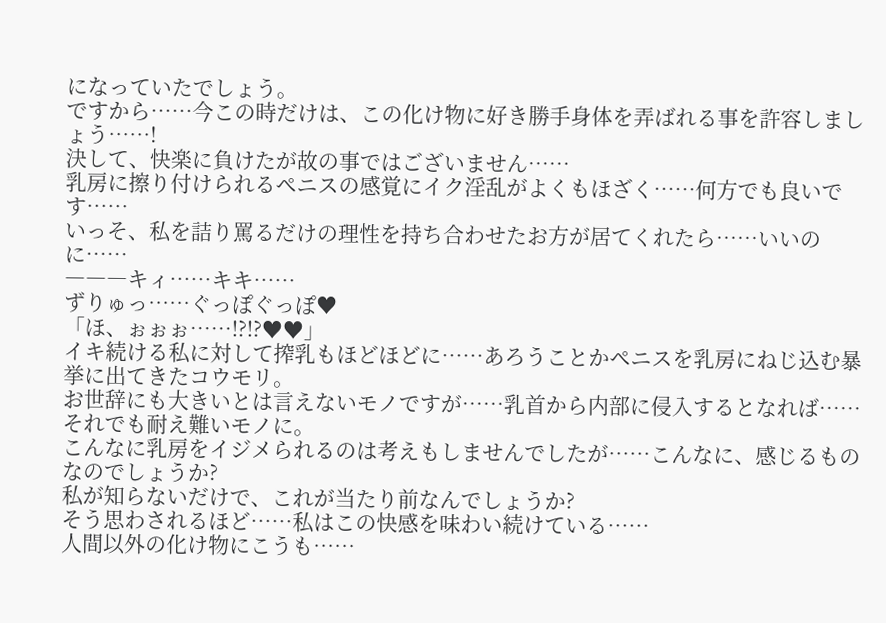になっていたでしょう。
ですから……今この時だけは、この化け物に好き勝手身体を弄ばれる事を許容しましょう……!
決して、快楽に負けたが故の事ではございません……
乳房に擦り付けられるペニスの感覚にイク淫乱がよくもほざく……何方でも良いです……
いっそ、私を詰り罵るだけの理性を持ち合わせたお方が居てくれたら……いいのに……
―――キィ……キキ……
ずりゅっ……ぐっぽぐっぽ♥
「ほ、ぉぉぉ……!?!?♥♥」
イキ続ける私に対して搾乳もほどほどに……あろうことかペニスを乳房にねじ込む暴挙に出てきたコウモリ。
お世辞にも大きいとは言えないモノですが……乳首から内部に侵入するとなれば……それでも耐え難いモノに。
こんなに乳房をイジメられるのは考えもしませんでしたが……こんなに、感じるものなのでしょうか?
私が知らないだけで、これが当たり前なんでしょうか?
そう思わされるほど……私はこの快感を味わい続けている……
人間以外の化け物にこうも……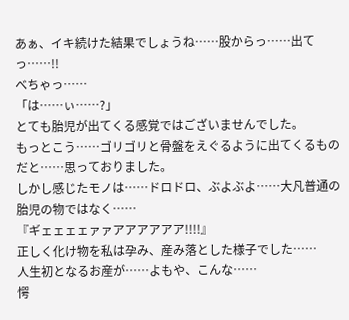あぁ、イキ続けた結果でしょうね……股からっ……出てっ……!!
べちゃっ……
「は……ぃ……?」
とても胎児が出てくる感覚ではございませんでした。
もっとこう……ゴリゴリと骨盤をえぐるように出てくるものだと……思っておりました。
しかし感じたモノは……ドロドロ、ぶよぶよ……大凡普通の胎児の物ではなく……
『ギェェェェァァアアアアアア!!!!』
正しく化け物を私は孕み、産み落とした様子でした……
人生初となるお産が……よもや、こんな……
愕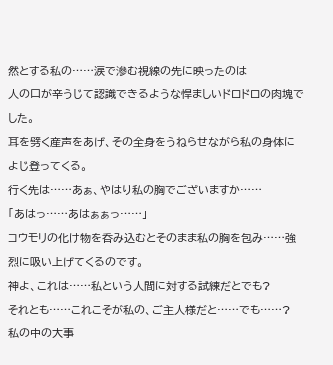然とする私の……涙で滲む視線の先に映ったのは
人の口が辛うじて認識できるような悍ましいドロドロの肉塊でした。
耳を劈く産声をあげ、その全身をうねらせながら私の身体によじ登ってくる。
行く先は……あぁ、やはり私の胸でございますか……
「あはっ……あはぁぁっ……」
コウモリの化け物を呑み込むとそのまま私の胸を包み……強烈に吸い上げてくるのです。
神よ、これは……私という人間に対する試練だとでも?
それとも……これこそが私の、ご主人様だと……でも……?
私の中の大事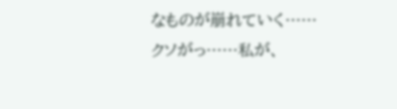なものが崩れていく……クソがっ……私が、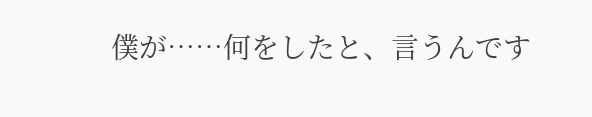僕が……何をしたと、言うんです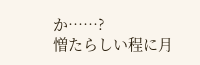か……?
憎たらしい程に月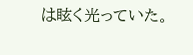は眩く光っていた。